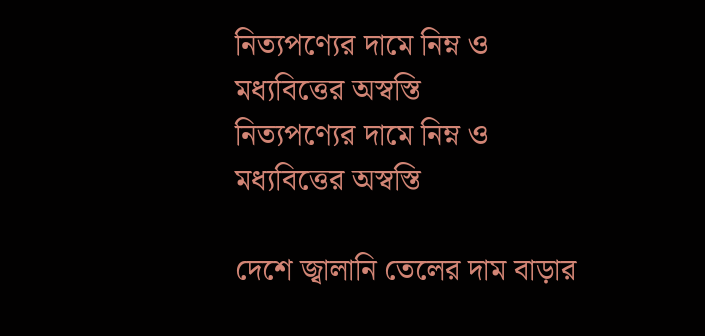নিত্যপণ্যের দামে নিম্ন ও মধ্যবিত্তের অস্বস্তি
নিত্যপণ্যের দামে নিম্ন ও মধ্যবিত্তের অস্বস্তি

দেশে জ্বালানি তেলের দাম বাড়ার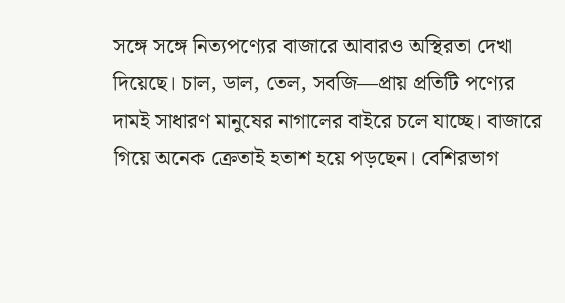সঙ্গে সঙ্গে নিত্যপণ্যের বাজারে আবারও অস্থিরতা দেখা দিয়েছে। চাল, ডাল, তেল, সবজি—প্রায় প্রতিটি পণ্যের দামই সাধারণ মানুষের নাগালের বাইরে চলে যাচ্ছে। বাজারে গিয়ে অনেক ক্রেতাই হতাশ হয়ে পড়ছেন। বেশিরভাগ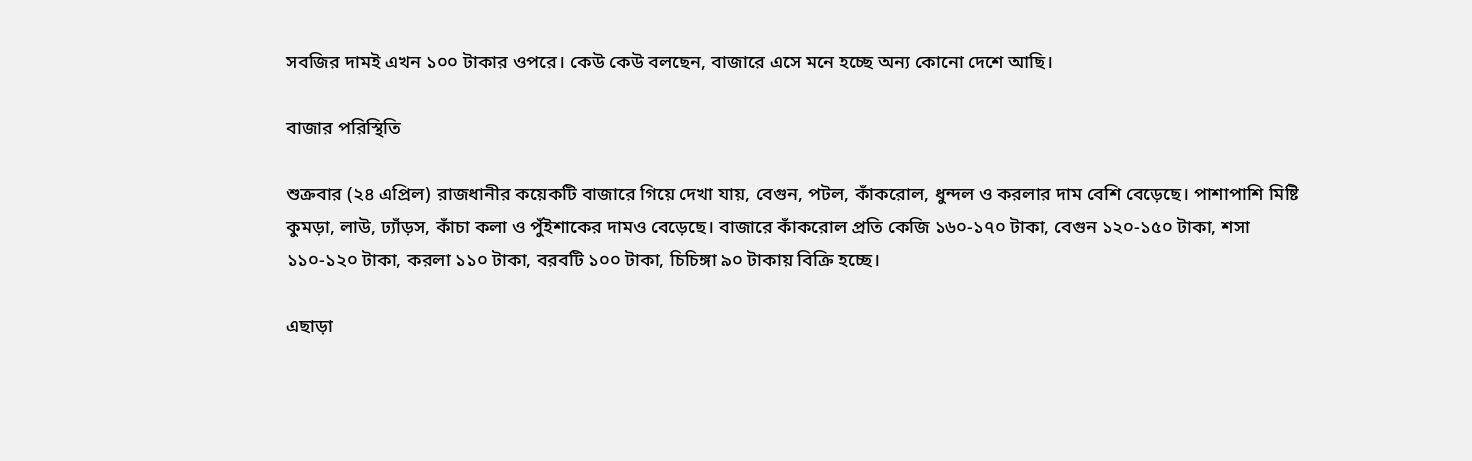সবজির দামই এখন ১০০ টাকার ওপরে। কেউ কেউ বলছেন, বাজারে এসে মনে হচ্ছে অন্য কোনো দেশে আছি।

বাজার পরিস্থিতি

শুক্রবার (২৪ এপ্রিল) রাজধানীর কয়েকটি বাজারে গিয়ে দেখা যায়, বেগুন, পটল, কাঁকরোল, ধুন্দল ও করলার দাম বেশি বেড়েছে। পাশাপাশি মিষ্টি কুমড়া, লাউ, ঢ্যাঁড়স, কাঁচা কলা ও পুঁইশাকের দামও বেড়েছে। বাজারে কাঁকরোল প্রতি কেজি ১৬০-১৭০ টাকা, বেগুন ১২০-১৫০ টাকা, শসা ১১০-১২০ টাকা, করলা ১১০ টাকা, বরবটি ১০০ টাকা, চিচিঙ্গা ৯০ টাকায় বিক্রি হচ্ছে।

এছাড়া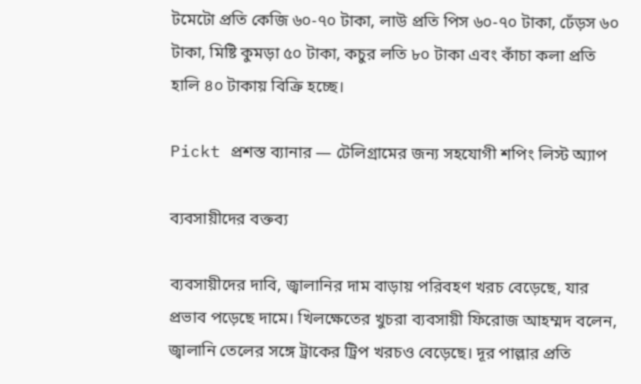টমেটো প্রতি কেজি ৬০-৭০ টাকা, লাউ প্রতি পিস ৬০-৭০ টাকা, ঢেঁড়স ৬০ টাকা, মিষ্টি কুমড়া ৫০ টাকা, কচুর লতি ৮০ টাকা এবং কাঁচা কলা প্রতি হালি ৪০ টাকায় বিক্রি হচ্ছে।

Pickt প্রশস্ত ব্যানার — টেলিগ্রামের জন্য সহযোগী শপিং লিস্ট অ্যাপ

ব্যবসায়ীদের বক্তব্য

ব্যবসায়ীদের দাবি, জ্বালানির দাম বাড়ায় পরিবহণ খরচ বেড়েছে, যার প্রভাব পড়েছে দামে। খিলক্ষেতের খুচরা ব্যবসায়ী ফিরোজ আহম্মদ বলেন, জ্বালানি তেলের সঙ্গে ট্রাকের ট্রিপ খরচও বেড়েছে। দূর পাল্লার প্রতি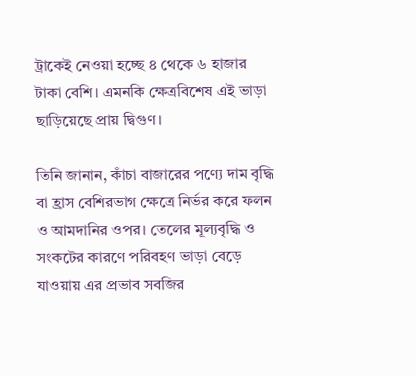ট্রাকেই নেওয়া হচ্ছে ৪ থেকে ৬ হাজার টাকা বেশি। এমনকি ক্ষেত্রবিশেষ এই ভাড়া ছাড়িয়েছে প্রায় দ্বিগুণ।

তিনি জানান, কাঁচা বাজারের পণ্যে দাম বৃদ্ধি বা হ্রাস বেশিরভাগ ক্ষেত্রে নির্ভর করে ফলন ও আমদানির ওপর। তেলের মূল্যবৃদ্ধি ও সংকটের কারণে পরিবহণ ভাড়া বেড়ে যাওয়ায় এর প্রভাব সবজির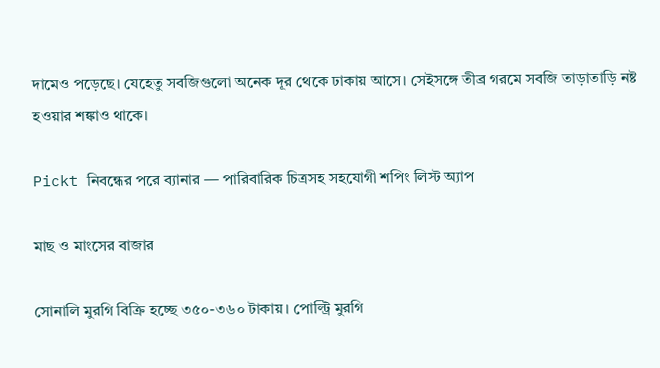দামেও পড়েছে। যেহেতু সবজিগুলো অনেক দূর থেকে ঢাকায় আসে। সেইসঙ্গে তীব্র গরমে সবজি তাড়াতাড়ি নষ্ট হওয়ার শঙ্কাও থাকে।

Pickt নিবন্ধের পরে ব্যানার — পারিবারিক চিত্রসহ সহযোগী শপিং লিস্ট অ্যাপ

মাছ ও মাংসের বাজার

সোনালি মুরগি বিক্রি হচ্ছে ৩৫০-৩৬০ টাকায়। পোল্ট্রি মুরগি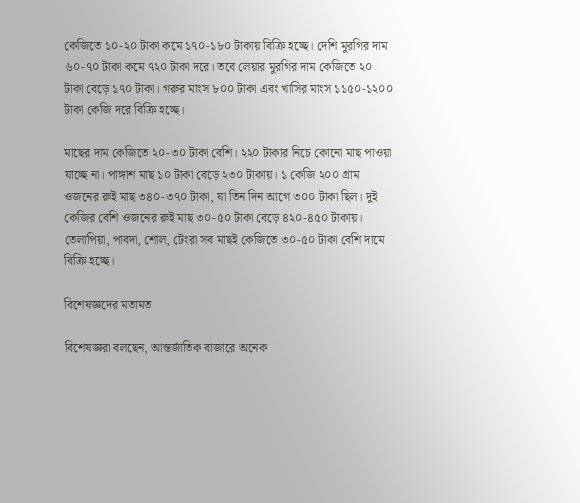কেজিতে ১০-২০ টাকা কমে ১৭০-১৮০ টাকায় বিক্রি হচ্ছে। দেশি মুরগির দাম ৬০-৭০ টাকা কমে ৭২০ টাকা দরে। তবে লেয়ার মুরগির দাম কেজিতে ২০ টাকা বেড়ে ১৭০ টাকা। গরুর মাংস ৮০০ টাকা এবং খাসির মাংস ১১৫০-১২০০ টাকা কেজি দরে বিক্রি হচ্ছে।

মাছের দাম কেজিতে ২০-৩০ টাকা বেশি। ২২০ টাকার নিচে কোনো মাছ পাওয়া যাচ্ছে না। পাঙ্গাশ মাছ ১০ টাকা বেড়ে ২৩০ টাকায়। ১ কেজি ২০০ গ্রাম ওজনের রুই মাছ ৩৪০-৩৭০ টাকা, যা তিন দিন আগে ৩০০ টাকা ছিল। দুই কেজির বেশি ওজনের রুই মাছ ৩০-৫০ টাকা বেড়ে ৪২০-৪৫০ টাকায়। তেলাপিয়া, পাবদা, শোল, টেংরা সব মাছই কেজিতে ৩০-৫০ টাকা বেশি দামে বিক্রি হচ্ছে।

বিশেষজ্ঞদের মতামত

বিশেষজ্ঞরা বলছেন, আন্তর্জাতিক বাজারে অনেক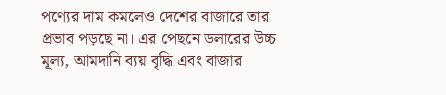পণ্যের দাম কমলেও দেশের বাজারে তার প্রভাব পড়ছে না। এর পেছনে ডলারের উচ্চ মূল্য, আমদানি ব্যয় বৃদ্ধি এবং বাজার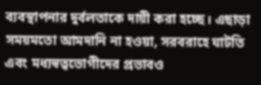ব্যবস্থাপনার দুর্বলতাকে দায়ী করা হচ্ছে। এছাড়া সময়মতো আমদানি না হওয়া, সরবরাহে ঘাটতি এবং মধ্যস্বত্বভোগীদের প্রভাবও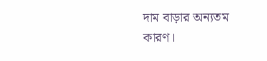দাম বাড়ার অন্যতম কারণ।